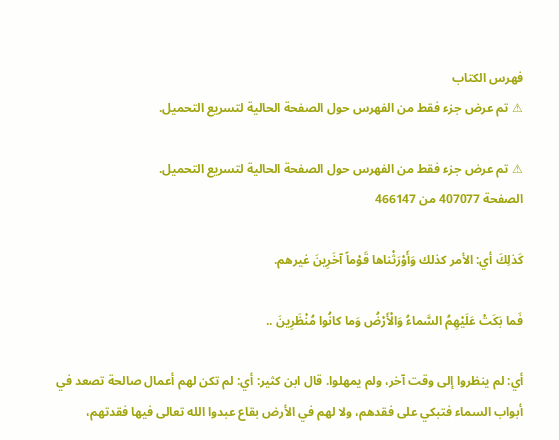فهرس الكتاب
⚠ تم عرض جزء فقط من الفهرس حول الصفحة الحالية لتسريع التحميل.

⚠ تم عرض جزء فقط من الفهرس حول الصفحة الحالية لتسريع التحميل.
الصفحة 407077 من 466147

كَذلِكَ أي: الأمر كذلك وَأَوْرَثْناها قَوْماً آخَرِينَ غيرهم.

فَما بَكَتْ عَلَيْهِمُ السَّماءُ وَالْأَرْضُ وَما كانُوا مُنْظَرِينَ ..

أي: لم ينظروا إلى وقت آخر، ولم يمهلوا. قال ابن كثير: أي: لم تكن لهم أعمال صالحة تصعد في أبواب السماء فتبكي على فقدهم، ولا لهم في الأرض بقاع عبدوا الله تعالى فيها فقدتهم،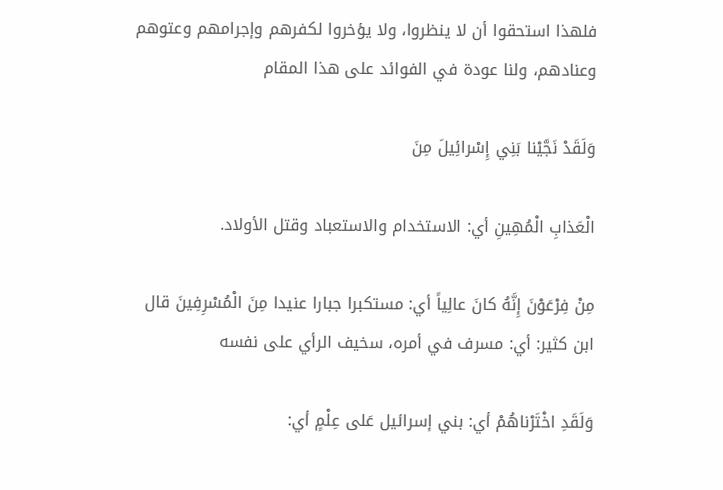فلهذا استحقوا أن لا ينظروا، ولا يؤخروا لكفرهم وإجرامهم وعتوهم وعنادهم، ولنا عودة في الفوائد على هذا المقام

وَلَقَدْ نَجَّيْنا بَنِي إِسْرائِيلَ مِنَ

الْعَذابِ الْمُهِينِ أي: الاستخدام والاستعباد وقتل الأولاد.

مِنْ فِرْعَوْنَ إِنَّهُ كانَ عالِياً أي: مستكبرا جبارا عنيدا مِنَ الْمُسْرِفِينَ قال ابن كثير: أي: مسرف في أمره، سخيف الرأي على نفسه

وَلَقَدِ اخْتَرْناهُمْ أي: بني إسرائيل عَلى عِلْمٍ أي: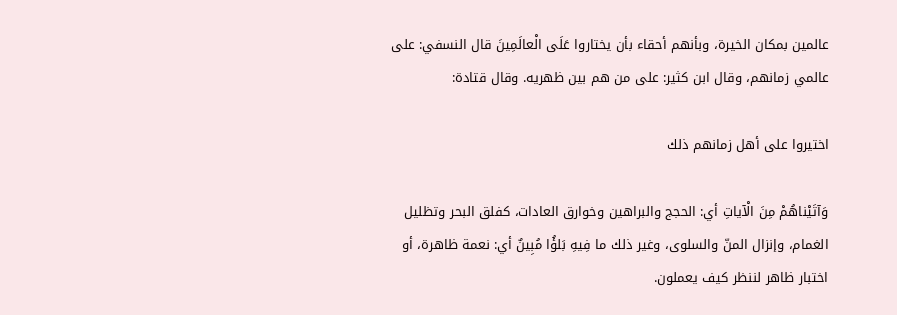عالمين بمكان الخيرة، وبأنهم أحقاء بأن يختاروا عَلَى الْعالَمِينَ قال النسفي: على عالمي زمانهم، وقال ابن كثير: على من هم بين ظهريه. وقال قتادة:

اختيروا على أهل زمانهم ذلك

وَآتَيْناهُمْ مِنَ الْآياتِ أي: الحجج والبراهين وخوارق العادات، كفلق البحر وتظليل الغمام، وإنزال المنّ والسلوى، وغير ذلك ما فِيهِ بَلؤُا مُبِينٌ أي: نعمة ظاهرة، أو اختبار ظاهر لننظر كيف يعملون.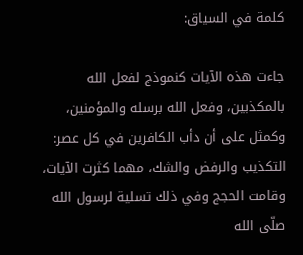كلمة في السياق:

جاءت هذه الآيات كنموذج لفعل الله بالمكذبين، وفعل الله برسله والمؤمنين، وكمثل على أن دأب الكافرين في كل عصر: التكذيب والرفض والشك، مهما كثرت الآيات، وقامت الحجج وفي ذلك تسلية لرسول الله صلّى الله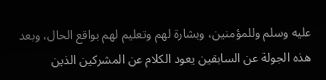عليه وسلم وللمؤمنين، وبشارة لهم وتعليم لهم بواقع الحال، وبعد هذه الجولة عن السابقين يعود الكلام عن المشركين الذين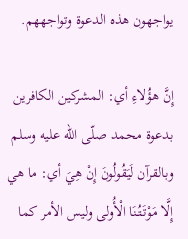يواجهون هذه الدعوة وتواجههم.

إِنَّ هؤُلاءِ أي: المشركين الكافرين بدعوة محمد صلّى الله عليه وسلم وبالقرآن لَيَقُولُونَ إِنْ هِيَ أي: ما هي إِلَّا مَوْتَتُنَا الْأُولى وليس الأمر كما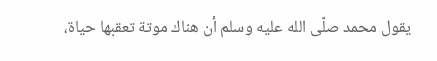يقول محمد صلّى الله عليه وسلم أن هناك موتة تعقبها حياة،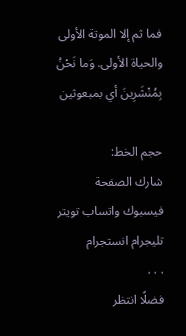فما ثم إلا الموتة الأولى والحياة الأولى. وَما نَحْنُ بِمُنْشَرِينَ أي بمبعوثين

حجم الخط:
شارك الصفحة
فيسبوك واتساب تويتر تليجرام انستجرام
. . .
فضلًا انتظر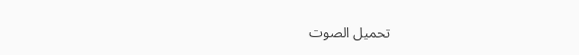تحميل الصوت